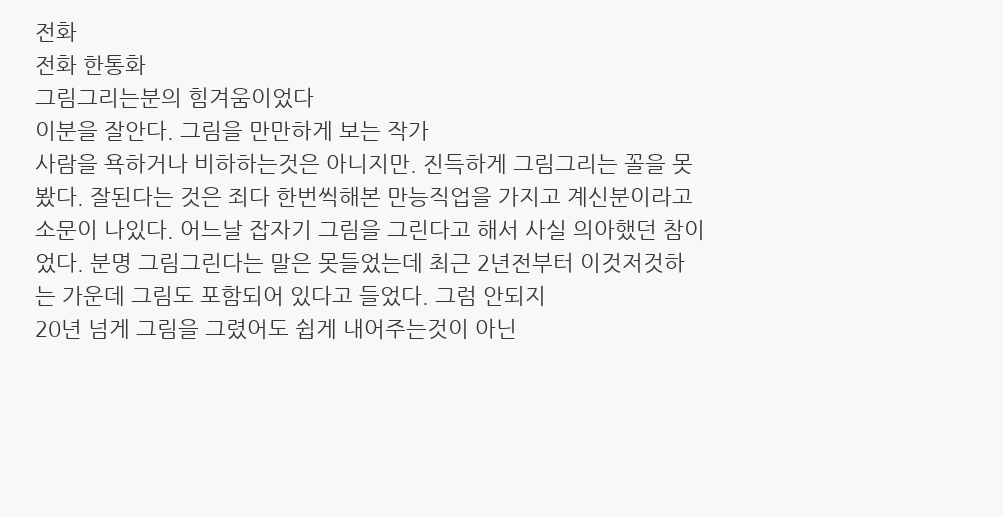전화
전화 한통화
그림그리는분의 힘겨움이었다
이분을 잘안다. 그림을 만만하게 보는 작가
사람을 욕하거나 비하하는것은 아니지만. 진득하게 그림그리는 꼴을 못봤다. 잘된다는 것은 죄다 한번씩해본 만능직업을 가지고 계신분이라고 소문이 나있다. 어느날 잡자기 그림을 그린다고 해서 사실 의아했던 참이었다. 분명 그림그린다는 말은 못들었는데 최근 2년전부터 이것저것하는 가운데 그림도 포함되어 있다고 들었다. 그럼 안되지
20년 넘게 그림을 그렸어도 쉽게 내어주는것이 아닌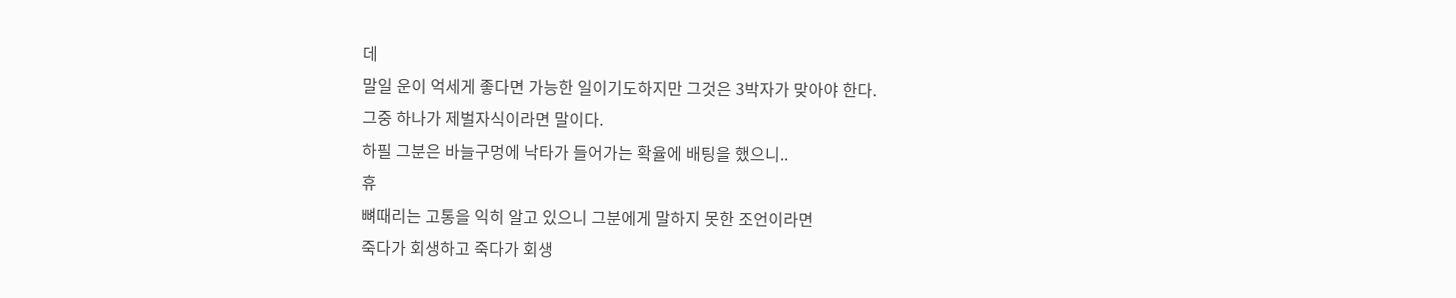데
말일 운이 억세게 좋다면 가능한 일이기도하지만 그것은 3박자가 맞아야 한다.
그중 하나가 제벌자식이라면 말이다.
하필 그분은 바늘구멍에 낙타가 들어가는 확율에 배팅을 했으니..
휴
뼈때리는 고통을 익히 알고 있으니 그분에게 말하지 못한 조언이라면
죽다가 회생하고 죽다가 회생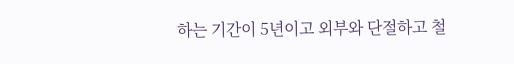하는 기간이 5년이고 외부와 단절하고 철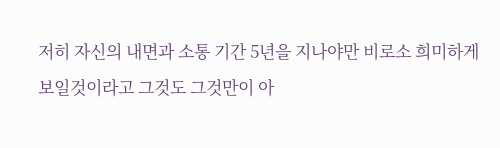저히 자신의 내면과 소통 기간 5년을 지나야만 비로소 희미하게 보일것이라고 그것도 그것만이 아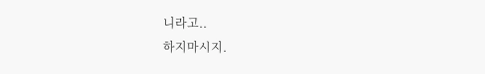니라고..
하지마시지.